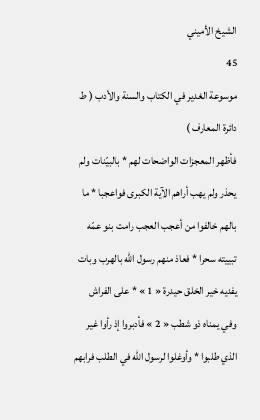الشيخ الأميني
45
موسوعة الغدير في الكتاب والسنة والأدب ( ط دائرة المعارف )
فأظهر المعجزات الواضحات لهم * بالبيّنات ولم يحذر ولم يهب أراهم الآية الكبرى فواعجبا * ما بالهم خالفوا من أعجب العجب رامت بنو عمّه تبييته سحرا * فعاذ منهم رسول اللّه بالهرب وبات يفديه خير الخلق حيدرة « 1 » * على الفراش وفي يمناه ذو شطب « 2 » فأدبروا إذ رأوا غير الذي طلبوا * وأوغلوا لرسول اللّه في الطلب فرابهم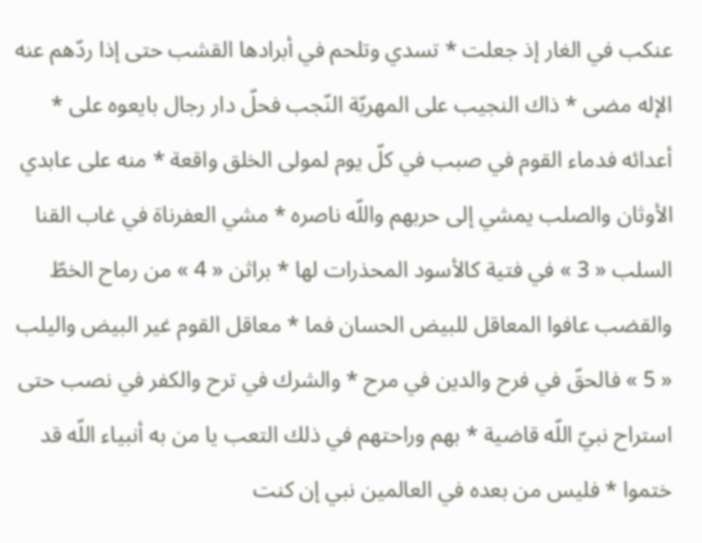عنكب في الغار إذ جعلت * تسدي وتلحم في أبرادها القشب حتى إذا ردّهم عنه الإله مضى * ذاك النجيب على المهريّة النّجب فحلّ دار رجال بايعوه على * أعدائه فدماء القوم في صبب في كلّ يوم لمولى الخلق واقعة * منه على عابدي الأوثان والصلب يمشي إلى حربهم واللّه ناصره * مشي العفرناة في غاب القنا السلب « 3 » في فتية كالأسود المحذرات لها * براثن « 4 » من رماح الخطّ والقضب عافوا المعاقل للبيض الحسان فما * معاقل القوم غير البيض واليلب « 5 » فالحقّ في فرح والدين في مرح * والشرك في ترح والكفر في نصب حتى استراح نبيّ اللّه قاضية * بهم وراحتهم في ذلك التعب يا من به أنبياء اللّه قد ختموا * فليس من بعده في العالمين نبي إن كنت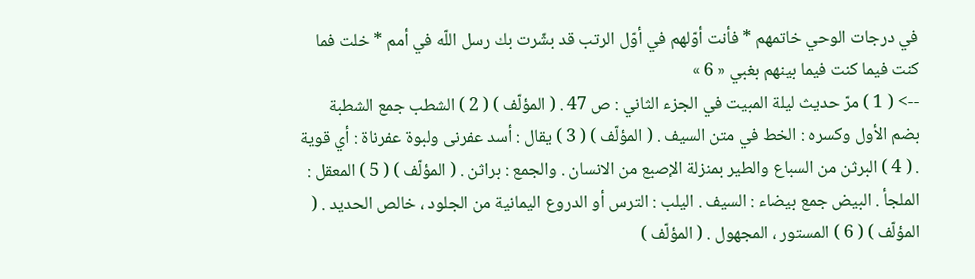في درجات الوحي خاتمهم * فأنت أوّلهم في أوّل الرتب قد بشّرت بك رسل اللّه في أمم * خلت فما كنت فيما كنت فيما بينهم بغبي « 6 »
--> ( 1 ) مرّ حديث ليلة المبيت في الجزء الثاني : ص 47 . ( المؤلّف ) ( 2 ) الشطب جمع الشطبة بضم الأول وكسره : الخط في متن السيف . ( المؤلّف ) ( 3 ) يقال : أسد عفرنى ولبوة عفرناة : أي قوية . ( 4 ) البرثن من السباع والطير بمنزلة الإصبع من الانسان . والجمع : براثن . ( المؤلّف ) ( 5 ) المعقل : الملجأ . البيض جمع بيضاء : السيف . اليلب : الترس أو الدروع اليمانية من الجلود ، خالص الحديد . ( المؤلّف ) ( 6 ) المستور ، المجهول . ( المؤلّف )